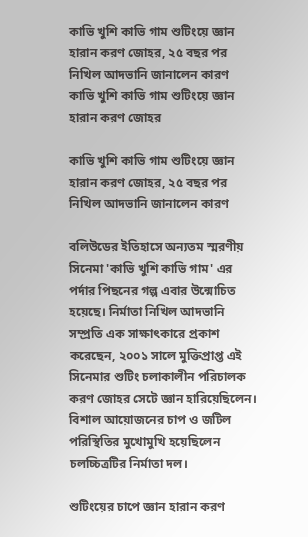কাভি খুশি কাভি গাম শুটিংয়ে জ্ঞান হারান করণ জোহর, ২৫ বছর পর নিখিল আদভানি জানালেন কারণ
কাভি খুশি কাভি গাম শুটিংয়ে জ্ঞান হারান করণ জোহর

কাভি খুশি কাভি গাম শুটিংয়ে জ্ঞান হারান করণ জোহর, ২৫ বছর পর নিখিল আদভানি জানালেন কারণ

বলিউডের ইতিহাসে অন্যতম স্মরণীয় সিনেমা 'কাভি খুশি কাভি গাম' এর পর্দার পিছনের গল্প এবার উন্মোচিত হয়েছে। নির্মাতা নিখিল আদভানি সম্প্রতি এক সাক্ষাৎকারে প্রকাশ করেছেন, ২০০১ সালে মুক্তিপ্রাপ্ত এই সিনেমার শুটিং চলাকালীন পরিচালক করণ জোহর সেটে জ্ঞান হারিয়েছিলেন। বিশাল আয়োজনের চাপ ও জটিল পরিস্থিতির মুখোমুখি হয়েছিলেন চলচ্চিত্রটির নির্মাতা দল।

শুটিংয়ের চাপে জ্ঞান হারান করণ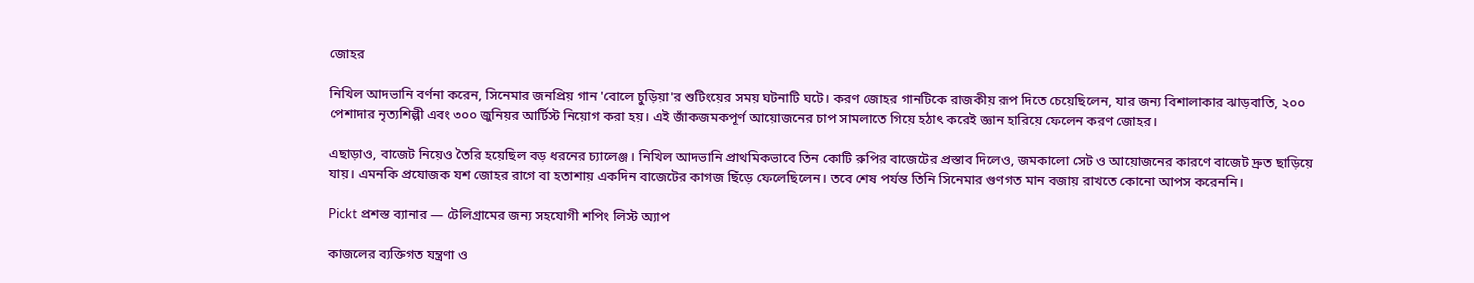জোহর

নিখিল আদভানি বর্ণনা করেন, সিনেমার জনপ্রিয় গান 'বোলে চুড়িয়া'র শুটিংয়ের সময় ঘটনাটি ঘটে। করণ জোহর গানটিকে রাজকীয় রূপ দিতে চেয়েছিলেন, যার জন্য বিশালাকার ঝাড়বাতি, ২০০ পেশাদার নৃত্যশিল্পী এবং ৩০০ জুনিয়র আর্টিস্ট নিয়োগ করা হয়। এই জাঁকজমকপূর্ণ আয়োজনের চাপ সামলাতে গিয়ে হঠাৎ করেই জ্ঞান হারিয়ে ফেলেন করণ জোহর।

এছাড়াও, বাজেট নিয়েও তৈরি হয়েছিল বড় ধরনের চ্যালেঞ্জ। নিখিল আদভানি প্রাথমিকভাবে তিন কোটি রুপির বাজেটের প্রস্তাব দিলেও, জমকালো সেট ও আয়োজনের কারণে বাজেট দ্রুত ছাড়িয়ে যায়। এমনকি প্রযোজক যশ জোহর রাগে বা হতাশায় একদিন বাজেটের কাগজ ছিঁড়ে ফেলেছিলেন। তবে শেষ পর্যন্ত তিনি সিনেমার গুণগত মান বজায় রাখতে কোনো আপস করেননি।

Pickt প্রশস্ত ব্যানার — টেলিগ্রামের জন্য সহযোগী শপিং লিস্ট অ্যাপ

কাজলের ব্যক্তিগত যন্ত্রণা ও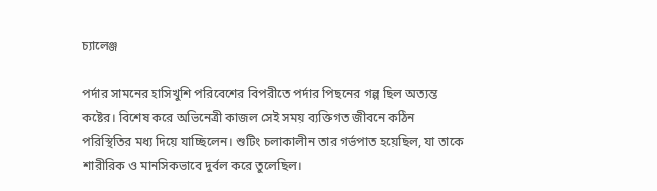চ্যালেঞ্জ

পর্দার সামনের হাসিখুশি পরিবেশের বিপরীতে পর্দার পিছনের গল্প ছিল অত্যন্ত কষ্টের। বিশেষ করে অভিনেত্রী কাজল সেই সময় ব্যক্তিগত জীবনে কঠিন পরিস্থিতির মধ্য দিয়ে যাচ্ছিলেন। শুটিং চলাকালীন তার গর্ভপাত হয়েছিল, যা তাকে শারীরিক ও মানসিকভাবে দুর্বল করে তুলেছিল।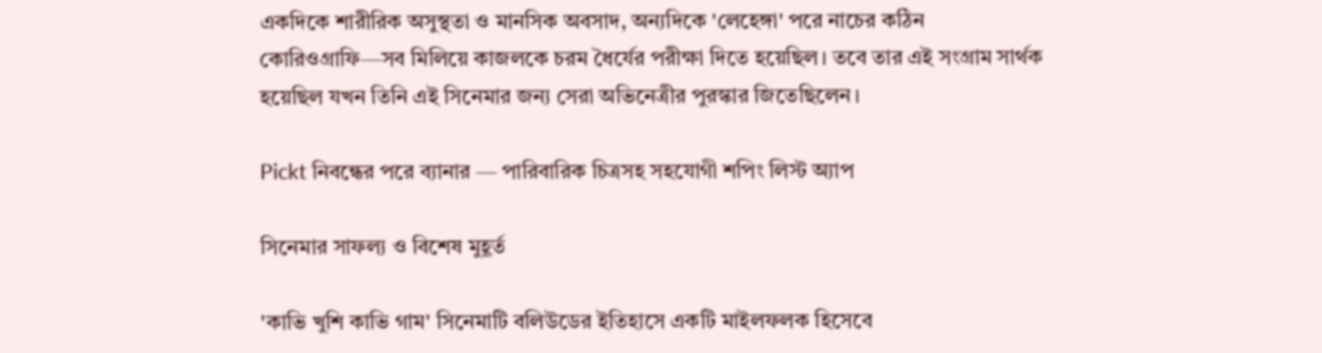একদিকে শারীরিক অসুস্থতা ও মানসিক অবসাদ, অন্যদিকে 'লেহেঙ্গা' পরে নাচের কঠিন কোরিওগ্রাফি—সব মিলিয়ে কাজলকে চরম ধৈর্যের পরীক্ষা দিতে হয়েছিল। তবে তার এই সংগ্রাম সার্থক হয়েছিল যখন তিনি এই সিনেমার জন্য সেরা অভিনেত্রীর পুরস্কার জিতেছিলেন।

Pickt নিবন্ধের পরে ব্যানার — পারিবারিক চিত্রসহ সহযোগী শপিং লিস্ট অ্যাপ

সিনেমার সাফল্য ও বিশেষ মুহূর্ত

'কাভি খুশি কাভি গাম' সিনেমাটি বলিউডের ইতিহাসে একটি মাইলফলক হিসেবে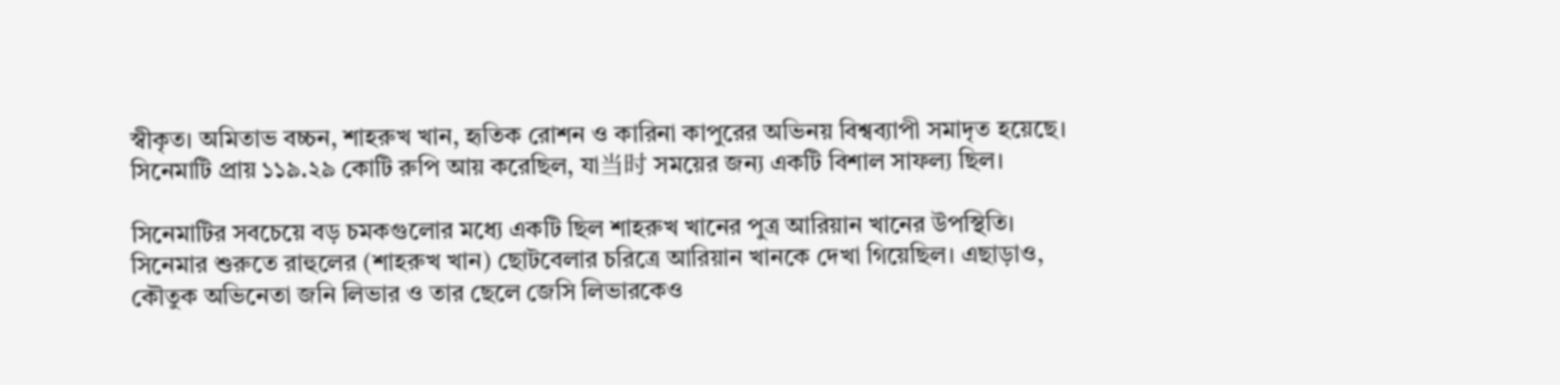স্বীকৃত। অমিতাভ বচ্চন, শাহরুখ খান, হৃতিক রোশন ও কারিনা কাপুরের অভিনয় বিশ্বব্যাপী সমাদৃত হয়েছে। সিনেমাটি প্রায় ১১৯.২৯ কোটি রুপি আয় করেছিল, যা当时 সময়ের জন্য একটি বিশাল সাফল্য ছিল।

সিনেমাটির সবচেয়ে বড় চমকগুলোর মধ্যে একটি ছিল শাহরুখ খানের পুত্র আরিয়ান খানের উপস্থিতি। সিনেমার শুরুতে রাহুলের (শাহরুখ খান) ছোটবেলার চরিত্রে আরিয়ান খানকে দেখা গিয়েছিল। এছাড়াও, কৌতুক অভিনেতা জনি লিভার ও তার ছেলে জেসি লিভারকেও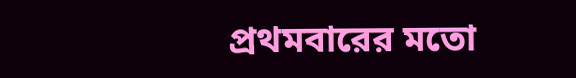প্রথমবারের মতো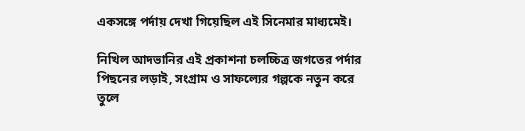একসঙ্গে পর্দায় দেখা গিয়েছিল এই সিনেমার মাধ্যমেই।

নিখিল আদভানির এই প্রকাশনা চলচ্চিত্র জগতের পর্দার পিছনের লড়াই, সংগ্রাম ও সাফল্যের গল্পকে নতুন করে তুলে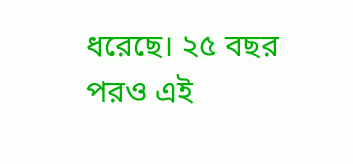ধরেছে। ২৫ বছর পরও এই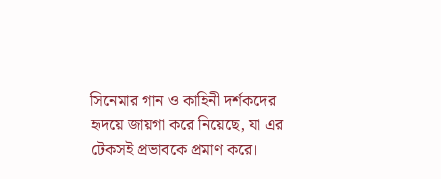সিনেমার গান ও কাহিনী দর্শকদের হৃদয়ে জায়গা করে নিয়েছে, যা এর টেকসই প্রভাবকে প্রমাণ করে।